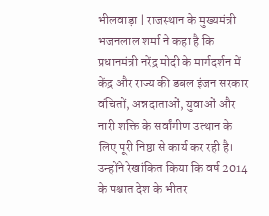भीलवाड़ा | राजस्थान के मुख्यमंत्री भजनलाल शर्मा ने कहा है कि प्रधानमंत्री नरेंद्र मोदी के मार्गदर्शन में केंद्र और राज्य की डबल इंजन सरकार वंचितों, अन्नदाताओं, युवाओं और नारी शक्ति के सर्वांगीण उत्थान के लिए पूरी निष्ठा से कार्य कर रही है। उन्होंने रेखांकित किया कि वर्ष 2014 के पश्चात देश के भीतर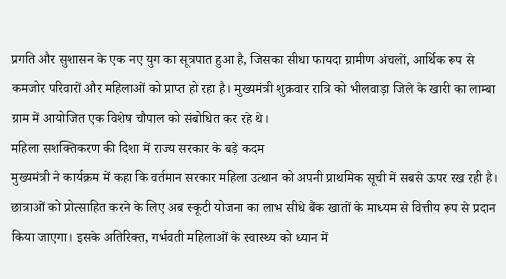प्रगति और सुशासन के एक नए युग का सूत्रपात हुआ है, जिसका सीधा फायदा ग्रामीण अंचलों, आर्थिक रूप से कमजोर परिवारों और महिलाओं को प्राप्त हो रहा है। मुख्यमंत्री शुक्रवार रात्रि को भीलवाड़ा जिले के खारी का लाम्बा ग्राम में आयोजित एक विशेष चौपाल को संबोधित कर रहे थे।
महिला सशक्तिकरण की दिशा में राज्य सरकार के बड़े कदम
मुख्यमंत्री ने कार्यक्रम में कहा कि वर्तमान सरकार महिला उत्थान को अपनी प्राथमिक सूची में सबसे ऊपर रख रही है। छात्राओं को प्रोत्साहित करने के लिए अब स्कूटी योजना का लाभ सीधे बैंक खातों के माध्यम से वित्तीय रूप से प्रदान किया जाएगा। इसके अतिरिक्त, गर्भवती महिलाओं के स्वास्थ्य को ध्यान में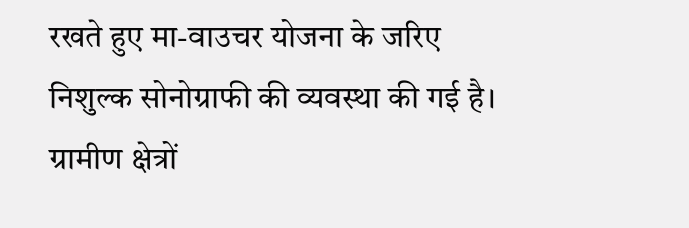रखते हुए मा-वाउचर योजना के जरिए निशुल्क सोनोग्राफी की व्यवस्था की गई है। ग्रामीण क्षेत्रों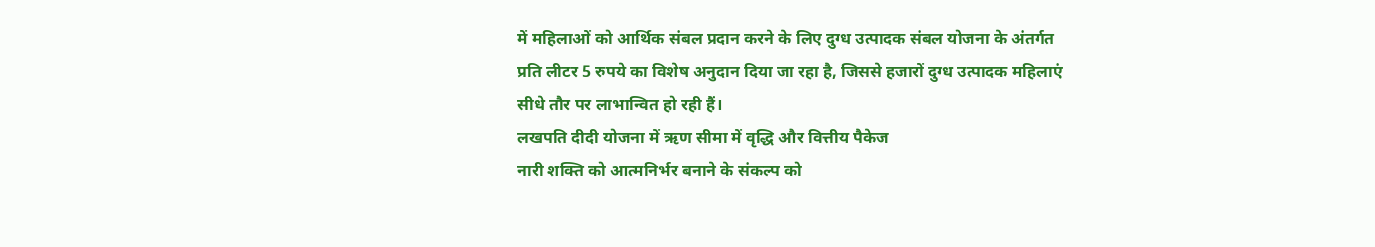में महिलाओं को आर्थिक संबल प्रदान करने के लिए दुग्ध उत्पादक संबल योजना के अंतर्गत प्रति लीटर 5 रुपये का विशेष अनुदान दिया जा रहा है, जिससे हजारों दुग्ध उत्पादक महिलाएं सीधे तौर पर लाभान्वित हो रही हैं।
लखपति दीदी योजना में ऋण सीमा में वृद्धि और वित्तीय पैकेज
नारी शक्ति को आत्मनिर्भर बनाने के संकल्प को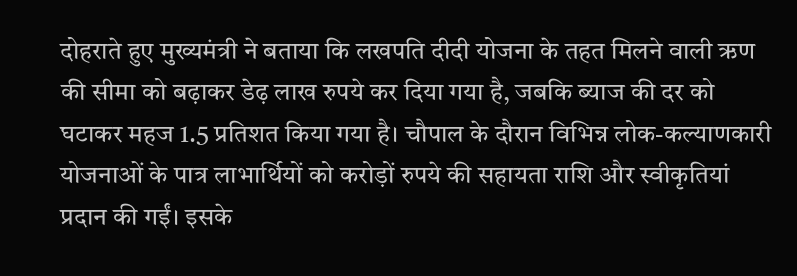दोहराते हुए मुख्यमंत्री ने बताया कि लखपति दीदी योजना के तहत मिलने वाली ऋण की सीमा को बढ़ाकर डेढ़ लाख रुपये कर दिया गया है, जबकि ब्याज की दर को घटाकर महज 1.5 प्रतिशत किया गया है। चौपाल के दौरान विभिन्न लोक-कल्याणकारी योजनाओं के पात्र लाभार्थियों को करोड़ों रुपये की सहायता राशि और स्वीकृतियां प्रदान की गईं। इसके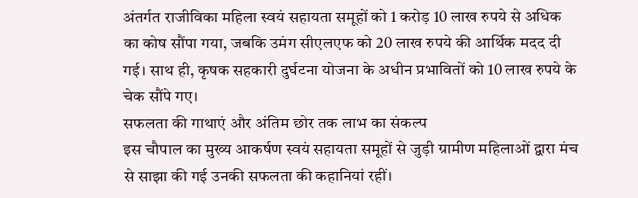अंतर्गत राजीविका महिला स्वयं सहायता समूहों को 1 करोड़ 10 लाख रुपये से अधिक का कोष सौंपा गया, जबकि उमंग सीएलएफ को 20 लाख रुपये की आर्थिक मदद दी गई। साथ ही, कृषक सहकारी दुर्घटना योजना के अधीन प्रभावितों को 10 लाख रुपये के चेक सौंपे गए।
सफलता की गाथाएं और अंतिम छोर तक लाभ का संकल्प
इस चौपाल का मुख्य आकर्षण स्वयं सहायता समूहों से जुड़ी ग्रामीण महिलाओं द्वारा मंच से साझा की गई उनकी सफलता की कहानियां रहीं।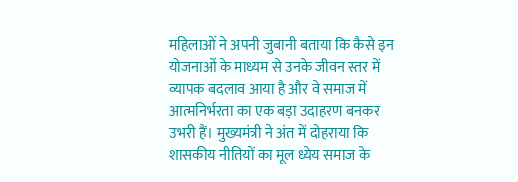महिलाओं ने अपनी जुबानी बताया कि कैसे इन योजनाओं के माध्यम से उनके जीवन स्तर में व्यापक बदलाव आया है और वे समाज में आत्मनिर्भरता का एक बड़ा उदाहरण बनकर उभरी हैं। मुख्यमंत्री ने अंत में दोहराया कि शासकीय नीतियों का मूल ध्येय समाज के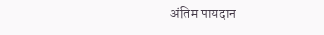अंतिम पायदान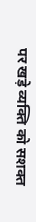पर खड़े व्यक्ति को सशक्त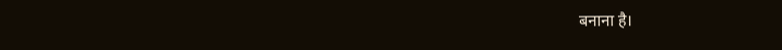बनाना है।